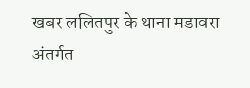खबर ललितपुर के थाना मडावरा अंतर्गत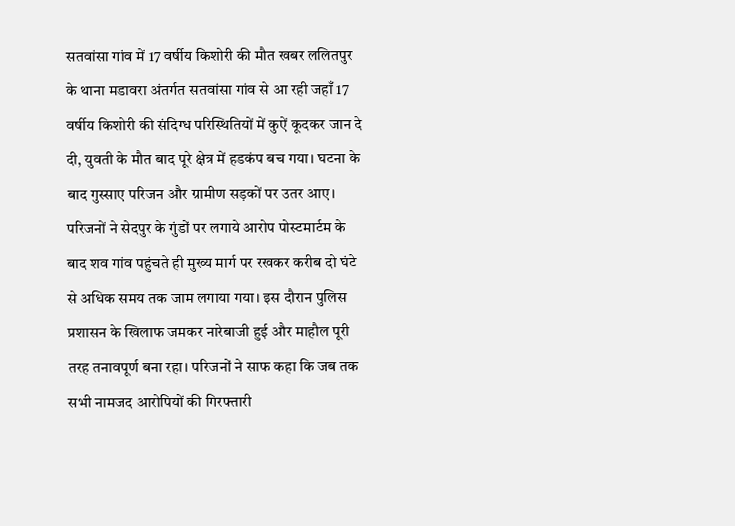सतवांसा गांव में 17 वर्षीय किशोरी की मौत खबर ललितपुर के थाना मडावरा अंतर्गत सतवांसा गांव से आ रही जहाँ 17 वर्षीय किशोरी की संदिग्ध परिस्थितियों में कुऐं कूदकर जान दे दी, युवती के मौत बाद पूरे क्षेत्र में हडकंप बच गया। घटना के बाद गुस्साए परिजन और ग्रामीण सड़कों पर उतर आए। परिजनों ने सेदपुर के गुंडों पर लगाये आरोप पोस्टमार्टम के बाद शव गांव पहुंचते ही मुख्य मार्ग पर रखकर करीब दो घंटे से अधिक समय तक जाम लगाया गया। इस दौरान पुलिस प्रशासन के खिलाफ जमकर नारेबाजी हुई और माहौल पूरी तरह तनावपूर्ण बना रहा। परिजनों ने साफ कहा कि जब तक सभी नामजद आरोपियों की गिरफ्तारी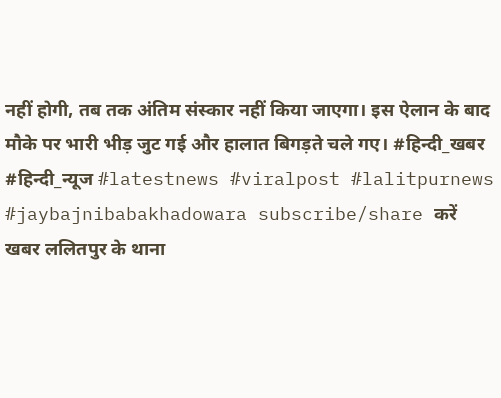नहीं होगी, तब तक अंतिम संस्कार नहीं किया जाएगा। इस ऐलान के बाद मौके पर भारी भीड़ जुट गई और हालात बिगड़ते चले गए। #हिन्दी_खबर #हिन्दी_न्यूज #latestnews #viralpost #lalitpurnews #jaybajnibabakhadowara subscribe/share करें
खबर ललितपुर के थाना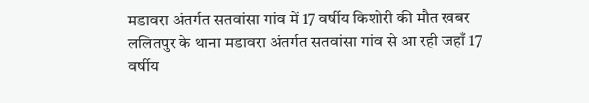मडावरा अंतर्गत सतवांसा गांव में 17 वर्षीय किशोरी की मौत खबर ललितपुर के थाना मडावरा अंतर्गत सतवांसा गांव से आ रही जहाँ 17 वर्षीय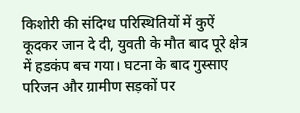किशोरी की संदिग्ध परिस्थितियों में कुऐं कूदकर जान दे दी, युवती के मौत बाद पूरे क्षेत्र में हडकंप बच गया। घटना के बाद गुस्साए परिजन और ग्रामीण सड़कों पर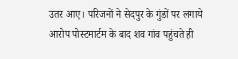उतर आए। परिजनों ने सेदपुर के गुंडों पर लगाये आरोप पोस्टमार्टम के बाद शव गांव पहुंचते ही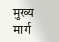मुख्य मार्ग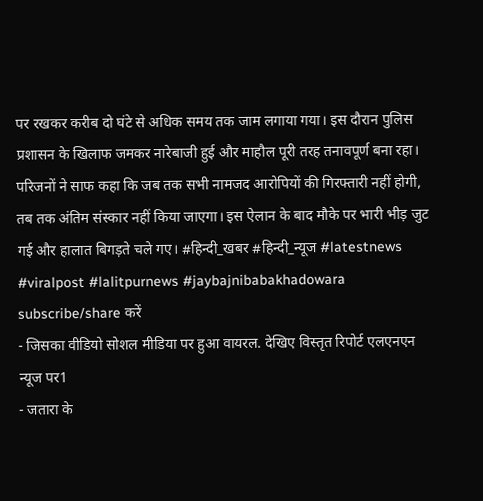पर रखकर करीब दो घंटे से अधिक समय तक जाम लगाया गया। इस दौरान पुलिस प्रशासन के खिलाफ जमकर नारेबाजी हुई और माहौल पूरी तरह तनावपूर्ण बना रहा। परिजनों ने साफ कहा कि जब तक सभी नामजद आरोपियों की गिरफ्तारी नहीं होगी, तब तक अंतिम संस्कार नहीं किया जाएगा। इस ऐलान के बाद मौके पर भारी भीड़ जुट गई और हालात बिगड़ते चले गए। #हिन्दी_खबर #हिन्दी_न्यूज #latestnews #viralpost #lalitpurnews #jaybajnibabakhadowara subscribe/share करें
- जिसका वीडियो सोशल मीडिया पर हुआ वायरल. देखिए विस्तृत रिपोर्ट एलएनएन न्यूज पर1
- जतारा के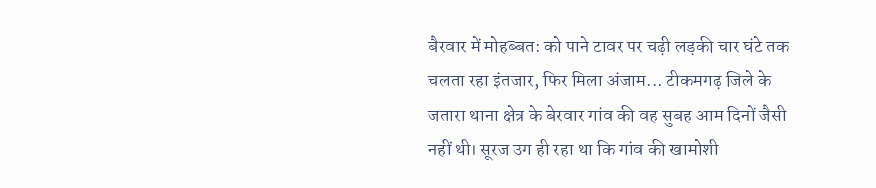बैरवार में मोहब्बत: को पाने टावर पर चढ़ी लड़की चार घंटे तक चलता रहा इंतजार, फिर मिला अंजाम... टीकमगढ़ जिले के जतारा थाना क्षेत्र के बेरवार गांव की वह सुबह आम दिनों जैसी नहीं थी। सूरज उग ही रहा था कि गांव की खामोशी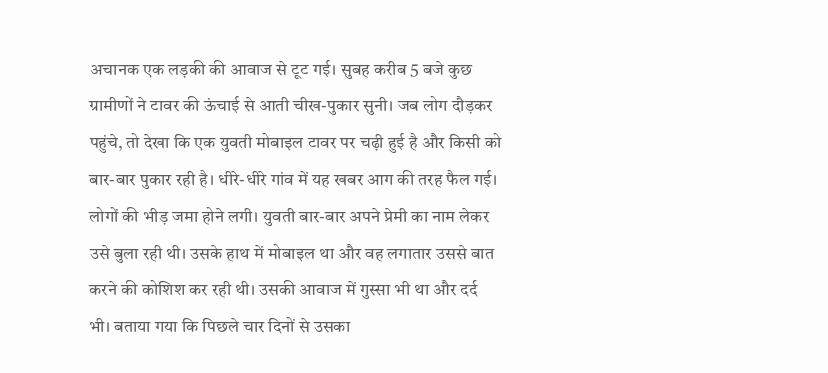अचानक एक लड़की की आवाज से टूट गई। सुबह करीब 5 बजे कुछ ग्रामीणों ने टावर की ऊंचाई से आती चीख-पुकार सुनी। जब लोग दौड़कर पहुंचे, तो देखा कि एक युवती मोबाइल टावर पर चढ़ी हुई है और किसी को बार-बार पुकार रही है। धीरे-धीरे गांव में यह खबर आग की तरह फैल गई। लोगों की भीड़ जमा होने लगी। युवती बार-बार अपने प्रेमी का नाम लेकर उसे बुला रही थी। उसके हाथ में मोबाइल था और वह लगातार उससे बात करने की कोशिश कर रही थी। उसकी आवाज में गुस्सा भी था और दर्द भी। बताया गया कि पिछले चार दिनों से उसका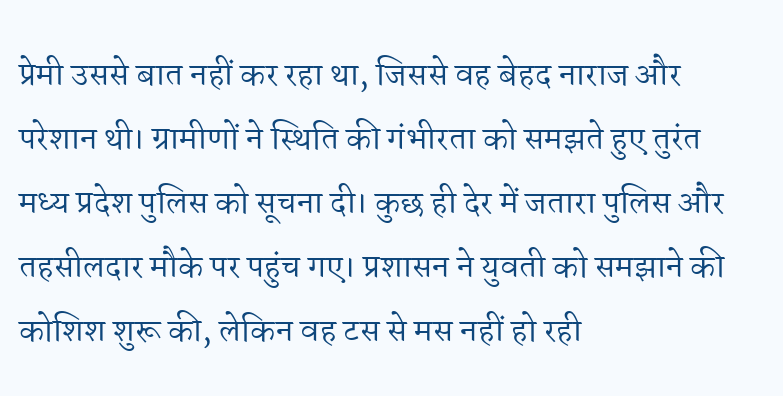प्रेमी उससे बात नहीं कर रहा था, जिससे वह बेहद नाराज और परेशान थी। ग्रामीणों ने स्थिति की गंभीरता को समझते हुए तुरंत मध्य प्रदेश पुलिस को सूचना दी। कुछ ही देर में जतारा पुलिस और तहसीलदार मौके पर पहुंच गए। प्रशासन ने युवती को समझाने की कोशिश शुरू की, लेकिन वह टस से मस नहीं हो रही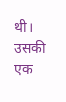थी। उसकी एक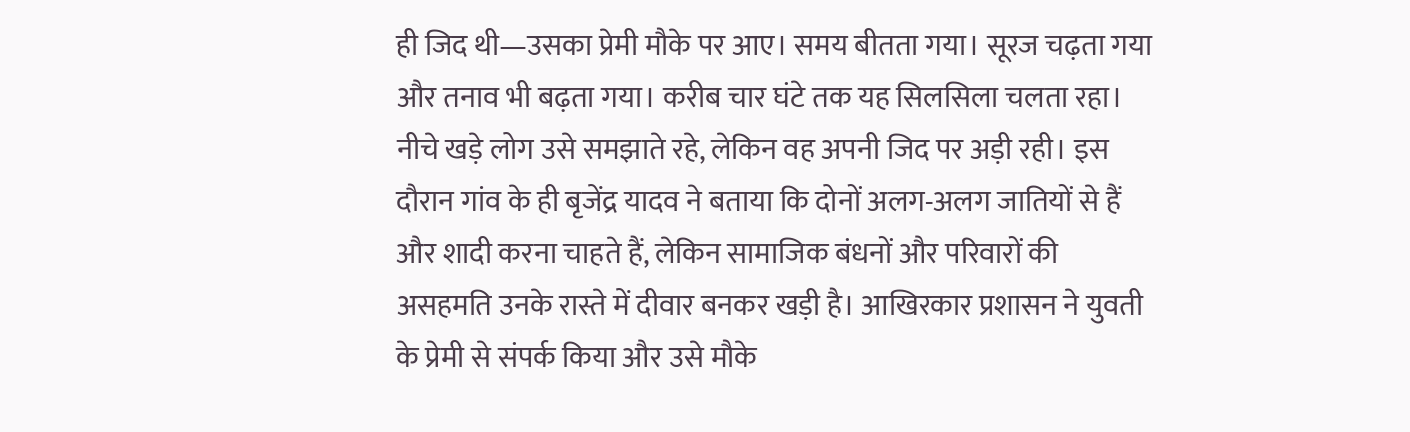ही जिद थी—उसका प्रेमी मौके पर आए। समय बीतता गया। सूरज चढ़ता गया और तनाव भी बढ़ता गया। करीब चार घंटे तक यह सिलसिला चलता रहा। नीचे खड़े लोग उसे समझाते रहे, लेकिन वह अपनी जिद पर अड़ी रही। इस दौरान गांव के ही बृजेंद्र यादव ने बताया कि दोनों अलग-अलग जातियों से हैं और शादी करना चाहते हैं, लेकिन सामाजिक बंधनों और परिवारों की असहमति उनके रास्ते में दीवार बनकर खड़ी है। आखिरकार प्रशासन ने युवती के प्रेमी से संपर्क किया और उसे मौके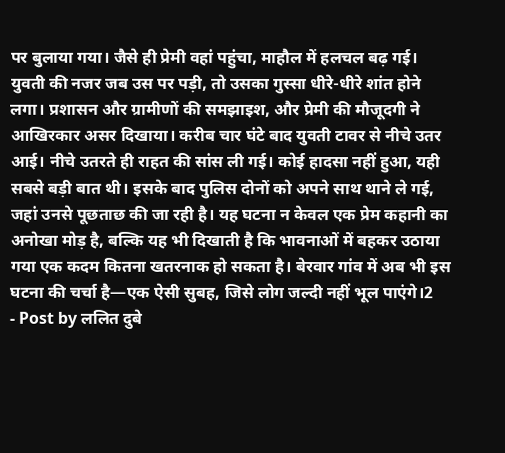पर बुलाया गया। जैसे ही प्रेमी वहां पहुंचा, माहौल में हलचल बढ़ गई। युवती की नजर जब उस पर पड़ी, तो उसका गुस्सा धीरे-धीरे शांत होने लगा। प्रशासन और ग्रामीणों की समझाइश, और प्रेमी की मौजूदगी ने आखिरकार असर दिखाया। करीब चार घंटे बाद युवती टावर से नीचे उतर आई। नीचे उतरते ही राहत की सांस ली गई। कोई हादसा नहीं हुआ, यही सबसे बड़ी बात थी। इसके बाद पुलिस दोनों को अपने साथ थाने ले गई, जहां उनसे पूछताछ की जा रही है। यह घटना न केवल एक प्रेम कहानी का अनोखा मोड़ है, बल्कि यह भी दिखाती है कि भावनाओं में बहकर उठाया गया एक कदम कितना खतरनाक हो सकता है। बेरवार गांव में अब भी इस घटना की चर्चा है—एक ऐसी सुबह, जिसे लोग जल्दी नहीं भूल पाएंगे।2
- Post by ललित दुबे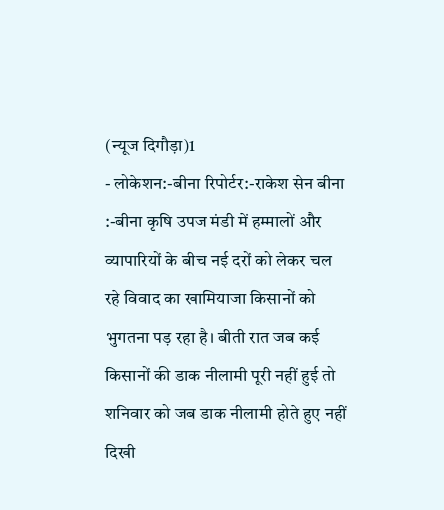(न्यूज दिगौड़ा)1
- लोकेशन:-बीना रिपोर्टर:-राकेश सेन बीना :-बीना कृषि उपज मंडी में हम्मालों और व्यापारियों के बीच नई दरों को लेकर चल रहे विवाद का खामियाजा किसानों को भुगतना पड़ रहा है। बीती रात जब कई किसानों की डाक नीलामी पूरी नहीं हुई तो शनिवार को जब डाक नीलामी होते हुए नहीं दिखी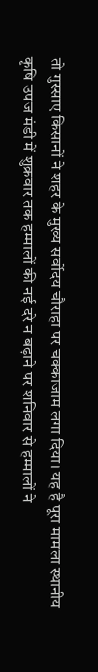तो गुस्साए किसानों ने शहर के मुख्य सर्वोदय चौराहा पर चक्काजाम लगा दिया। यह है पूरा मामला स्थानीय कृषि उपज मंडी में शुक्रवार तक हम्मालों की नई दरे न बढ़ाने पर शनिवार से हम्मालों ने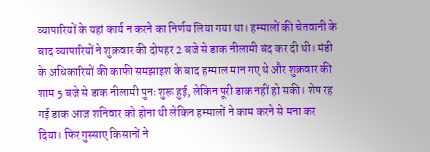व्यापारियों के यहां कार्य न करने का निर्णय लिया गया था। हम्मालों की चेतवानी के बाद व्यापारियों ने शुक्रवार की दोपहर 2 बजे से डाक नीलामी बंद कर दी थी। मंडी के अधिकारियों की काफी समझाइश के बाद हम्माल मान गए थे और शुक्रवार की शाम 5 बजे से डाक नीलामी पुनः शुरू हुई, लेकिन पूरी डाक नहीं हो सकी। शेष रह गई डाक आज शनिवार को होना थी लेकिन हम्मालों ने काम करने से मना कर दिया। फिर गुस्साए किसानों ने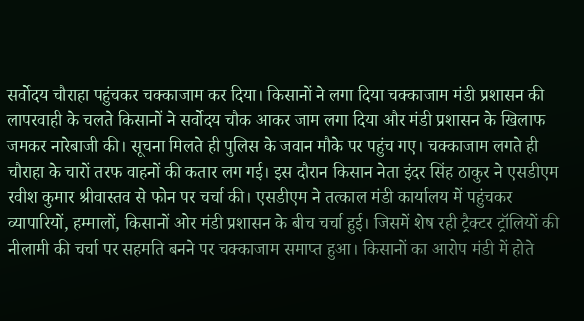सर्वोदय चौराहा पहुंचकर चक्काजाम कर दिया। किसानों ने लगा दिया चक्काजाम मंडी प्रशासन की लापरवाही के चलते किसानों ने सर्वोदय चौक आकर जाम लगा दिया और मंडी प्रशासन के खिलाफ जमकर नारेबाजी की। सूचना मिलते ही पुलिस के जवान मौके पर पहुंच गए। चक्काजाम लगते ही चौराहा के चारों तरफ वाहनों की कतार लग गई। इस दौरान किसान नेता इंदर सिंह ठाकुर ने एसडीएम रवीश कुमार श्रीवास्तव से फोन पर चर्चा की। एसडीएम ने तत्काल मंडी कार्यालय में पहुंचकर व्यापारियों, हम्मालों, किसानों ओर मंडी प्रशासन के बीच चर्चा हुई। जिसमें शेष रही ट्रैक्टर ट्रॉलियों की नीलामी की चर्चा पर सहमति बनने पर चक्काजाम समाप्त हुआ। किसानों का आरोप मंडी में होते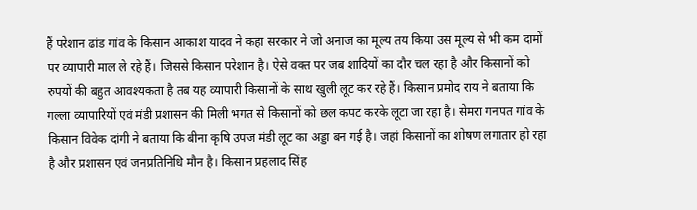हैं परेशान ढांड गांव के किसान आकाश यादव ने कहा सरकार ने जो अनाज का मूल्य तय किया उस मूल्य से भी कम दामों पर व्यापारी माल ले रहे हैं। जिससे किसान परेशान है। ऐसे वक्त पर जब शादियों का दौर चल रहा है और किसानों को रुपयों की बहुत आवश्यकता है तब यह व्यापारी किसानों के साथ खुली लूट कर रहे हैं। किसान प्रमोद राय ने बताया कि गल्ला व्यापारियों एवं मंडी प्रशासन की मिली भगत से किसानों को छल कपट करके लूटा जा रहा है। सेमरा गनपत गांव के किसान विवेक दांगी ने बताया कि बीना कृषि उपज मंडी लूट का अड्डा बन गई है। जहां किसानों का शोषण लगातार हो रहा है और प्रशासन एवं जनप्रतिनिधि मौन है। किसान प्रहलाद सिंह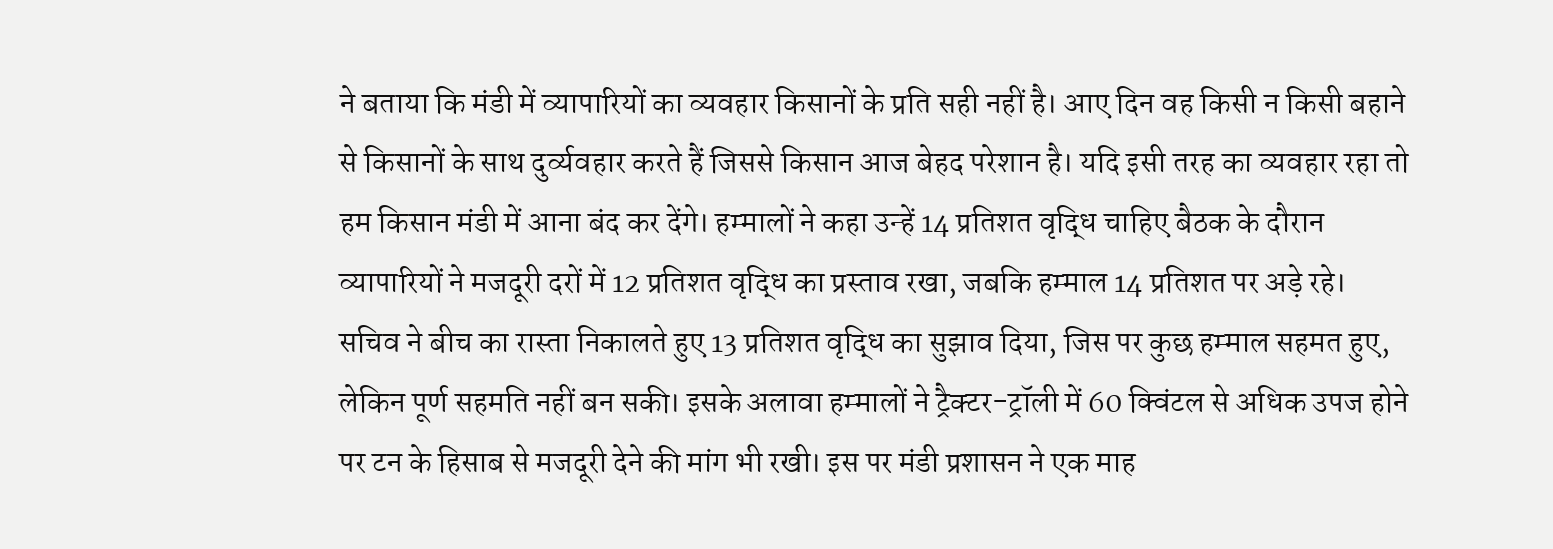ने बताया कि मंडी में व्यापारियों का व्यवहार किसानों के प्रति सही नहीं है। आए दिन वह किसी न किसी बहाने से किसानों के साथ दुर्व्यवहार करते हैं जिससे किसान आज बेहद परेशान है। यदि इसी तरह का व्यवहार रहा तो हम किसान मंडी में आना बंद कर देंगे। हम्मालों ने कहा उन्हें 14 प्रतिशत वृद्धि चाहिए बैठक के दौरान व्यापारियों ने मजदूरी दरों में 12 प्रतिशत वृद्धि का प्रस्ताव रखा, जबकि हम्माल 14 प्रतिशत पर अड़े रहे। सचिव ने बीच का रास्ता निकालते हुए 13 प्रतिशत वृद्धि का सुझाव दिया, जिस पर कुछ हम्माल सहमत हुए, लेकिन पूर्ण सहमति नहीं बन सकी। इसके अलावा हम्मालों ने ट्रैक्टर-ट्रॉली में 60 क्विंटल से अधिक उपज होने पर टन के हिसाब से मजदूरी देने की मांग भी रखी। इस पर मंडी प्रशासन ने एक माह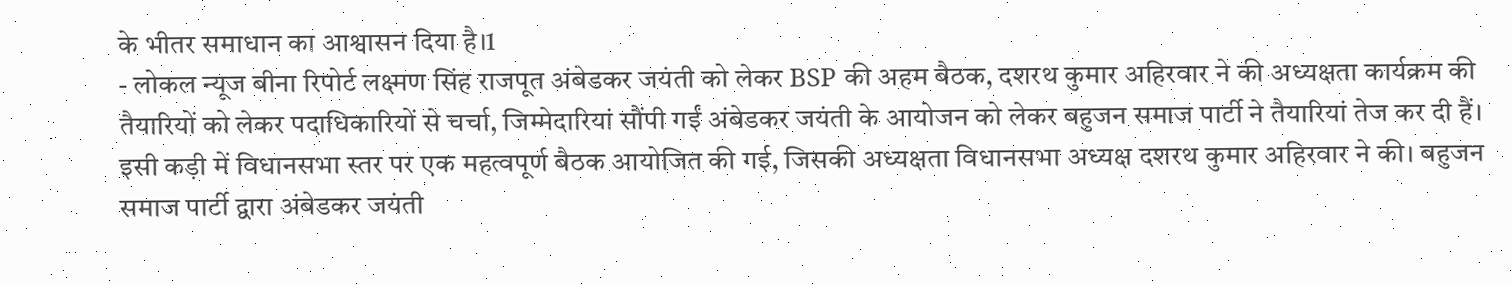के भीतर समाधान का आश्वासन दिया है।1
- लोकल न्यूज बीना रिपोर्ट लक्ष्मण सिंह राजपूत अंबेडकर जयंती को लेकर BSP की अहम बैठक, दशरथ कुमार अहिरवार ने की अध्यक्षता कार्यक्रम की तैयारियों को लेकर पदाधिकारियों से चर्चा, जिम्मेदारियां सौंपी गईं अंबेडकर जयंती के आयोजन को लेकर बहुजन समाज पार्टी ने तैयारियां तेज कर दी हैं। इसी कड़ी में विधानसभा स्तर पर एक महत्वपूर्ण बैठक आयोजित की गई, जिसकी अध्यक्षता विधानसभा अध्यक्ष दशरथ कुमार अहिरवार ने की। बहुजन समाज पार्टी द्वारा अंबेडकर जयंती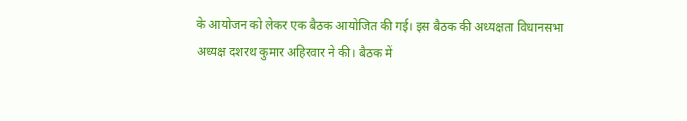के आयोजन को लेकर एक बैठक आयोजित की गई। इस बैठक की अध्यक्षता विधानसभा अध्यक्ष दशरथ कुमार अहिरवार ने की। बैठक में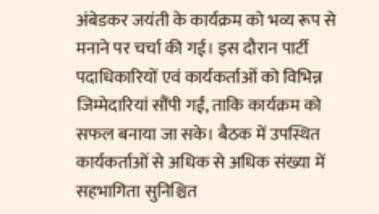अंबेडकर जयंती के कार्यक्रम को भव्य रूप से मनाने पर चर्चा की गई। इस दौरान पार्टी पदाधिकारियों एवं कार्यकर्ताओं को विभिन्न जिम्मेदारियां सौंपी गईं, ताकि कार्यक्रम को सफल बनाया जा सके। बैठक में उपस्थित कार्यकर्ताओं से अधिक से अधिक संख्या में सहभागिता सुनिश्चित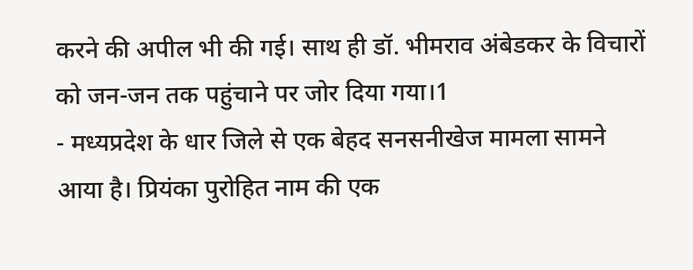करने की अपील भी की गई। साथ ही डॉ. भीमराव अंबेडकर के विचारों को जन-जन तक पहुंचाने पर जोर दिया गया।1
- मध्यप्रदेश के धार जिले से एक बेहद सनसनीखेज मामला सामने आया है। प्रियंका पुरोहित नाम की एक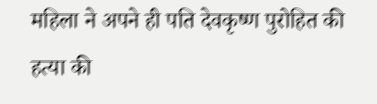महिला ने अपने ही पति देवकृष्ण पुरोहित की हत्या की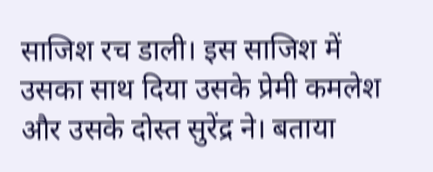साजिश रच डाली। इस साजिश में उसका साथ दिया उसके प्रेमी कमलेश और उसके दोस्त सुरेंद्र ने। बताया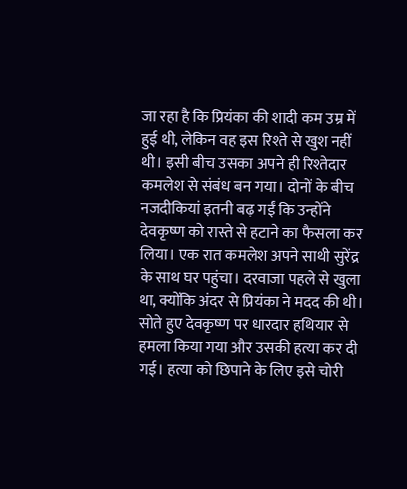जा रहा है कि प्रियंका की शादी कम उम्र में हुई थी, लेकिन वह इस रिश्ते से खुश नहीं थी। इसी बीच उसका अपने ही रिश्तेदार कमलेश से संबंध बन गया। दोनों के बीच नजदीकियां इतनी बढ़ गईं कि उन्होंने देवकृष्ण को रास्ते से हटाने का फैसला कर लिया। एक रात कमलेश अपने साथी सुरेंद्र के साथ घर पहुंचा। दरवाजा पहले से खुला था, क्योंकि अंदर से प्रियंका ने मदद की थी। सोते हुए देवकृष्ण पर धारदार हथियार से हमला किया गया और उसकी हत्या कर दी गई। हत्या को छिपाने के लिए इसे चोरी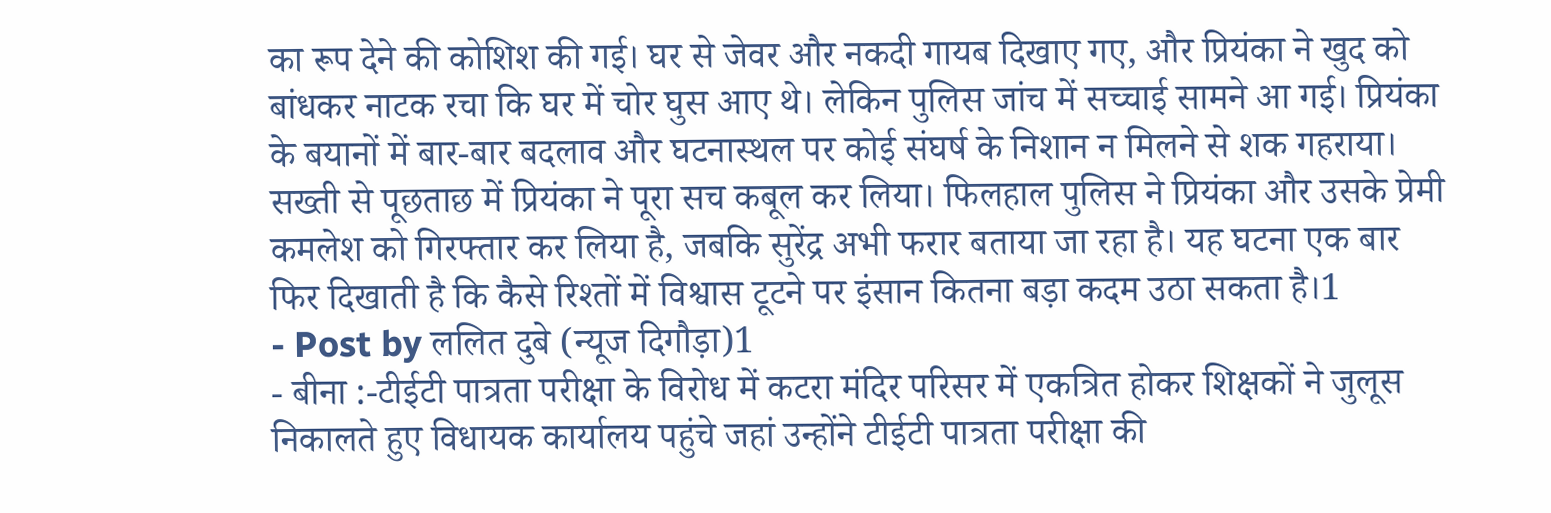का रूप देने की कोशिश की गई। घर से जेवर और नकदी गायब दिखाए गए, और प्रियंका ने खुद को बांधकर नाटक रचा कि घर में चोर घुस आए थे। लेकिन पुलिस जांच में सच्चाई सामने आ गई। प्रियंका के बयानों में बार-बार बदलाव और घटनास्थल पर कोई संघर्ष के निशान न मिलने से शक गहराया। सख्ती से पूछताछ में प्रियंका ने पूरा सच कबूल कर लिया। फिलहाल पुलिस ने प्रियंका और उसके प्रेमी कमलेश को गिरफ्तार कर लिया है, जबकि सुरेंद्र अभी फरार बताया जा रहा है। यह घटना एक बार फिर दिखाती है कि कैसे रिश्तों में विश्वास टूटने पर इंसान कितना बड़ा कदम उठा सकता है।1
- Post by ललित दुबे (न्यूज दिगौड़ा)1
- बीना :-टीईटी पात्रता परीक्षा के विरोध में कटरा मंदिर परिसर में एकत्रित होकर शिक्षकों ने जुलूस निकालते हुए विधायक कार्यालय पहुंचे जहां उन्होंने टीईटी पात्रता परीक्षा की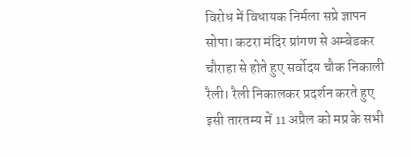विरोध में विधायक निर्मला सप्रे ज्ञापन सोपा। कटरा मंदिर प्रांगण से अम्बेडकर चौराहा से होते हुए सर्वोदय चौक निकाली रैली। रैली निकालकर प्रदर्शन करते हुए इसी तारतम्य में 11 अप्रैल को मप्र के सभी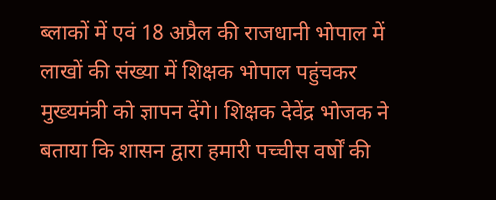ब्लाकों में एवं 18 अप्रैल की राजधानी भोपाल में लाखों की संख्या में शिक्षक भोपाल पहुंचकर मुख्यमंत्री को ज्ञापन देंगे। शिक्षक देवेंद्र भोजक ने बताया कि शासन द्वारा हमारी पच्चीस वर्षों की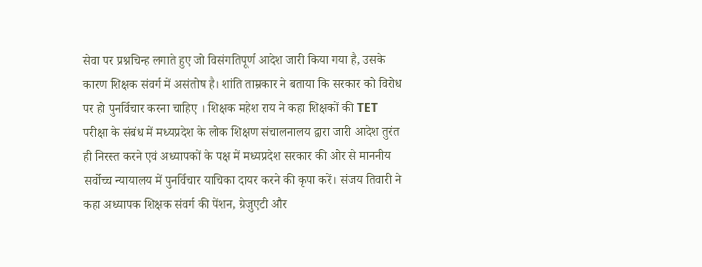सेवा पर प्रश्नचिन्ह लगाते हुए जो विसंगतिपूर्ण आदेश जारी किया गया है, उसके कारण शिक्षक संवर्ग में असंतोष है। शांति ताम्रकार ने बताया कि सरकार को विरोध पर हो पुनर्विचार करना चाहिए । शिक्षक महेश राय ने कहा शिक्षकों की TET परीक्षा के संबंध में मध्यप्रदेश के लोक शिक्षण संचालनालय द्वारा जारी आदेश तुरंत ही निरस्त करने एवं अध्यापकों के पक्ष में मध्यप्रदेश सरकार की ओर से माननीय सर्वोच्च न्यायालय में पुनर्विचार याचिका दायर करने की कृपा करें। संजय तिवारी ने कहा अध्यापक शिक्षक संवर्ग की पेंशन, ग्रेजुएटी और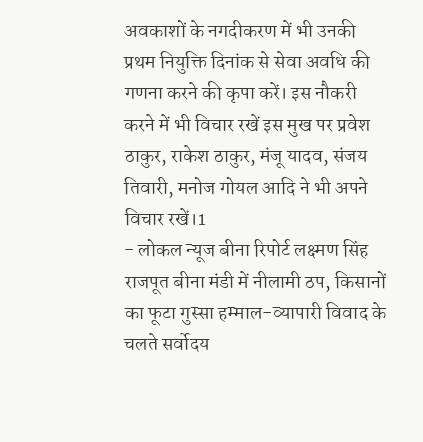अवकाशों के नगदीकरण में भी उनकी प्रथम नियुक्ति दिनांक से सेवा अवधि की गणना करने की कृपा करें। इस नौकरी करने में भी विचार रखें इस मुख पर प्रवेश ठाकुर, राकेश ठाकुर, मंजू यादव, संजय तिवारी, मनोज गोयल आदि ने भी अपने विचार रखें।1
- लोकल न्यूज बीना रिपोर्ट लक्ष्मण सिंह राजपूत बीना मंडी में नीलामी ठप, किसानों का फूटा गुस्सा हम्माल-व्यापारी विवाद के चलते सर्वोदय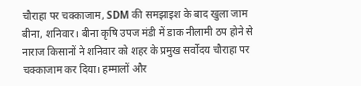चौराहा पर चक्काजाम, SDM की समझाइश के बाद खुला जाम बीना, शनिवार। बीना कृषि उपज मंडी में डाक नीलामी ठप होने से नाराज किसानों ने शनिवार को शहर के प्रमुख सर्वोदय चौराहा पर चक्काजाम कर दिया। हम्मालों और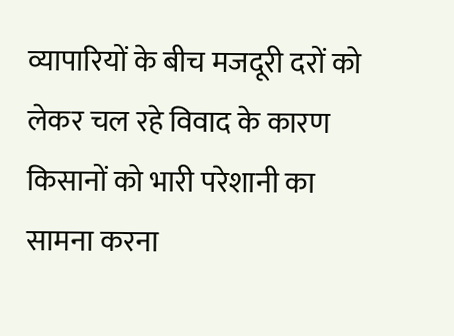व्यापारियों के बीच मजदूरी दरों को लेकर चल रहे विवाद के कारण किसानों को भारी परेशानी का सामना करना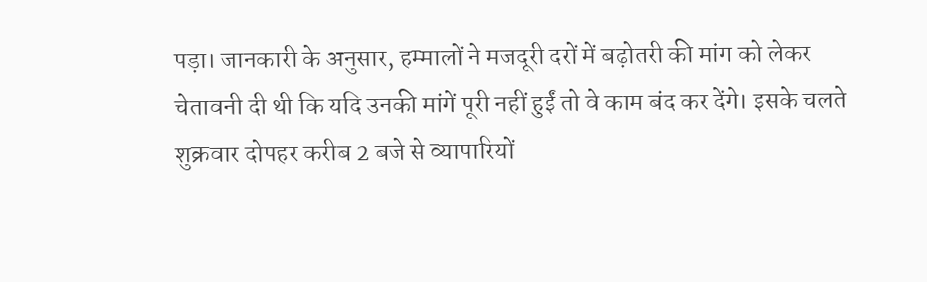पड़ा। जानकारी के अनुसार, हम्मालों ने मजदूरी दरों में बढ़ोतरी की मांग को लेकर चेतावनी दी थी कि यदि उनकी मांगें पूरी नहीं हुईं तो वे काम बंद कर देंगे। इसके चलते शुक्रवार दोपहर करीब 2 बजे से व्यापारियों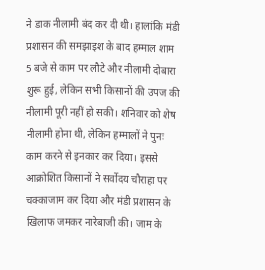ने डाक नीलामी बंद कर दी थी। हालांकि मंडी प्रशासन की समझाइश के बाद हम्माल शाम 5 बजे से काम पर लौटे और नीलामी दोबारा शुरू हुई, लेकिन सभी किसानों की उपज की नीलामी पूरी नहीं हो सकी। शनिवार को शेष नीलामी होना थी, लेकिन हम्मालों ने पुनः काम करने से इनकार कर दिया। इससे आक्रोशित किसानों ने सर्वोदय चौराहा पर चक्काजाम कर दिया और मंडी प्रशासन के खिलाफ जमकर नारेबाजी की। जाम के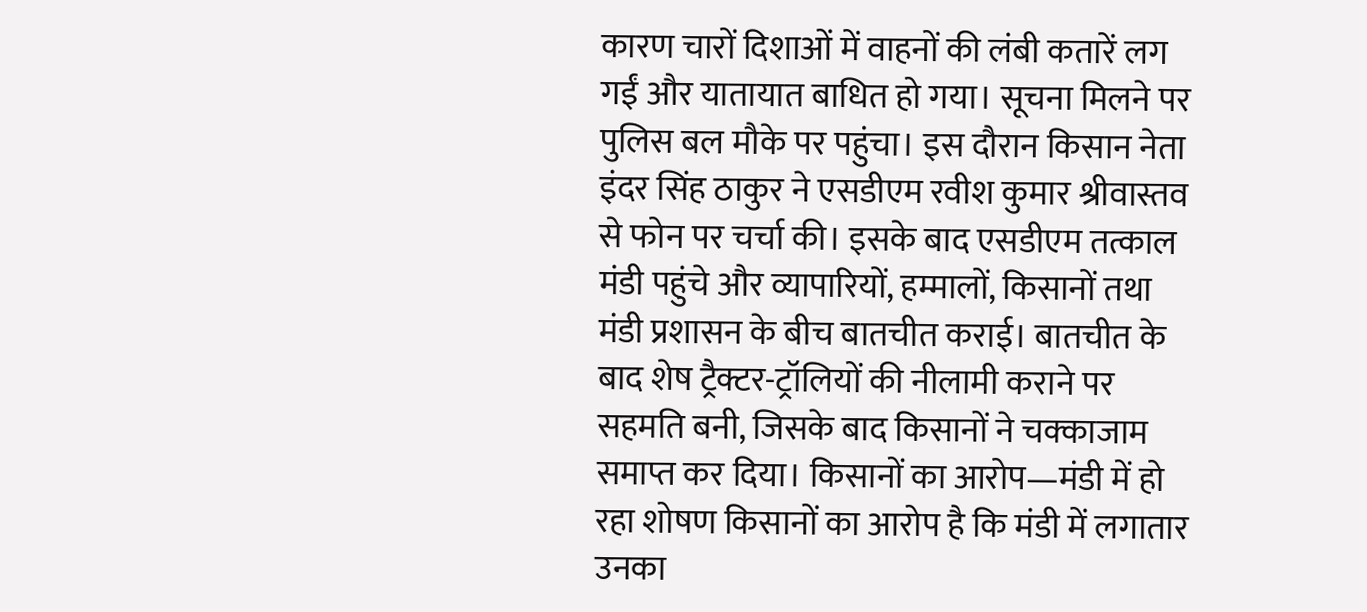कारण चारों दिशाओं में वाहनों की लंबी कतारें लग गईं और यातायात बाधित हो गया। सूचना मिलने पर पुलिस बल मौके पर पहुंचा। इस दौरान किसान नेता इंदर सिंह ठाकुर ने एसडीएम रवीश कुमार श्रीवास्तव से फोन पर चर्चा की। इसके बाद एसडीएम तत्काल मंडी पहुंचे और व्यापारियों, हम्मालों, किसानों तथा मंडी प्रशासन के बीच बातचीत कराई। बातचीत के बाद शेष ट्रैक्टर-ट्रॉलियों की नीलामी कराने पर सहमति बनी, जिसके बाद किसानों ने चक्काजाम समाप्त कर दिया। किसानों का आरोप—मंडी में हो रहा शोषण किसानों का आरोप है कि मंडी में लगातार उनका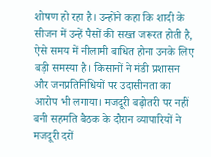शोषण हो रहा है। उन्होंने कहा कि शादी के सीजन में उन्हें पैसों की सख्त जरूरत होती है, ऐसे समय में नीलामी बाधित होना उनके लिए बड़ी समस्या है। किसानों ने मंडी प्रशासन और जनप्रतिनिधियों पर उदासीनता का आरोप भी लगाया। मजदूरी बढ़ोतरी पर नहीं बनी सहमति बैठक के दौरान व्यापारियों ने मजदूरी दरों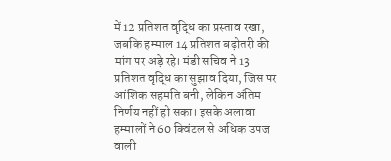में 12 प्रतिशत वृद्धि का प्रस्ताव रखा, जबकि हम्माल 14 प्रतिशत बढ़ोतरी की मांग पर अड़े रहे। मंडी सचिव ने 13 प्रतिशत वृद्धि का सुझाव दिया, जिस पर आंशिक सहमति बनी, लेकिन अंतिम निर्णय नहीं हो सका। इसके अलावा हम्मालों ने 60 क्विंटल से अधिक उपज वाली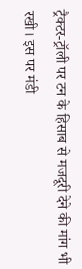ट्रैक्टर-ट्रॉली पर टन के हिसाब से मजदूरी देने की मांग भी रखी। इस पर मंडी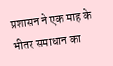प्रशासन ने एक माह के भीतर समाधान का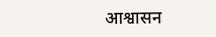आश्वासन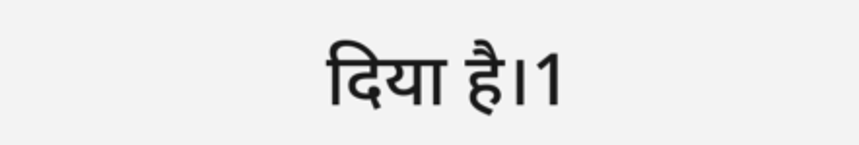दिया है।1